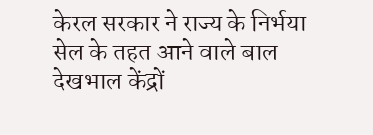केरल सरकार ने राज्य के निर्भया सेल के तहत आने वाले बाल देखभाल केंद्रों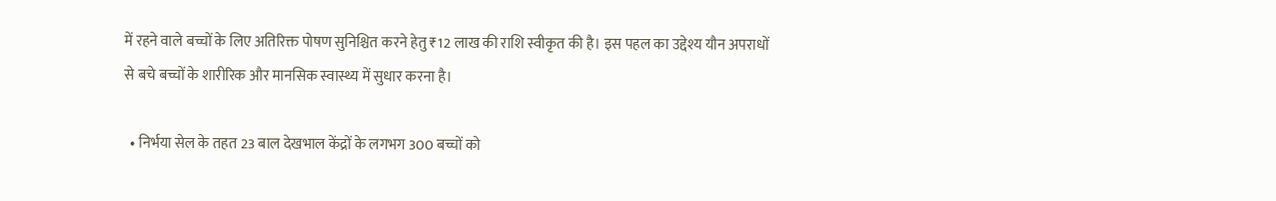में रहने वाले बच्चों के लिए अतिरिक्त पोषण सुनिश्चित करने हेतु ₹12 लाख की राशि स्वीकृत की है। इस पहल का उद्देश्य यौन अपराधों से बचे बच्चों के शारीरिक और मानसिक स्वास्थ्य में सुधार करना है।

  • निर्भया सेल के तहत 23 बाल देखभाल केंद्रों के लगभग 300 बच्चों को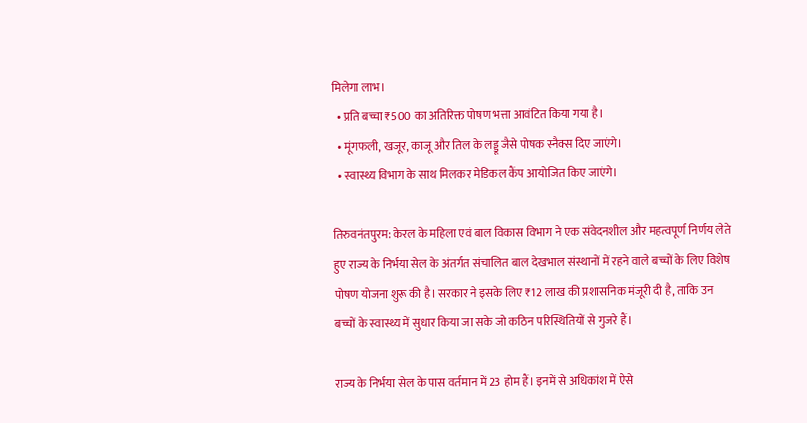मिलेगा लाभ।
  • प्रति बच्चा ₹500 का अतिरिक्त पोषण भत्ता आवंटित किया गया है।
  • मूंगफली, खजूर, काजू और तिल के लड्डू जैसे पोषक स्नैक्स दिए जाएंगे।
  • स्वास्थ्य विभाग के साथ मिलकर मेडिकल कैंप आयोजित किए जाएंगे।

तिरुवनंतपुरम: केरल के महिला एवं बाल विकास विभाग ने एक संवेदनशील और महत्वपूर्ण निर्णय लेते हुए राज्य के निर्भया सेल के अंतर्गत संचालित बाल देखभाल संस्थानों में रहने वाले बच्चों के लिए विशेष पोषण योजना शुरू की है। सरकार ने इसके लिए ₹12 लाख की प्रशासनिक मंजूरी दी है, ताकि उन बच्चों के स्वास्थ्य में सुधार किया जा सके जो कठिन परिस्थितियों से गुजरे हैं।

राज्य के निर्भया सेल के पास वर्तमान में 23 होम हैं। इनमें से अधिकांश में ऐसे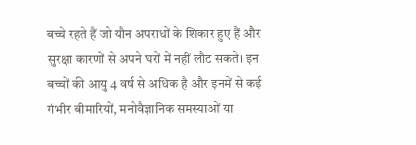बच्चे रहते हैं जो यौन अपराधों के शिकार हुए हैं और सुरक्षा कारणों से अपने घरों में नहीं लौट सकते। इन बच्चों की आयु 4 वर्ष से अधिक है और इनमें से कई गंभीर बीमारियों, मनोवैज्ञानिक समस्याओं या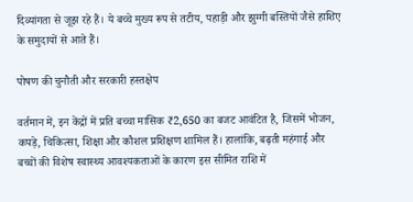दिव्यांगता से जूझ रहे हैं। ये बच्चे मुख्य रूप से तटीय, पहाड़ी और झुग्गी बस्तियों जैसे हाशिए के समुदायों से आते हैं।

पोषण की चुनौती और सरकारी हस्तक्षेप

वर्तमान में, इन केंद्रों में प्रति बच्चा मासिक ₹2,650 का बजट आवंटित है, जिसमें भोजन, कपड़े, चिकित्सा, शिक्षा और कौशल प्रशिक्षण शामिल हैं। हालांकि, बढ़ती महंगाई और बच्चों की विशेष स्वास्थ्य आवश्यकताओं के कारण इस सीमित राशि में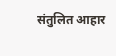संतुलित आहार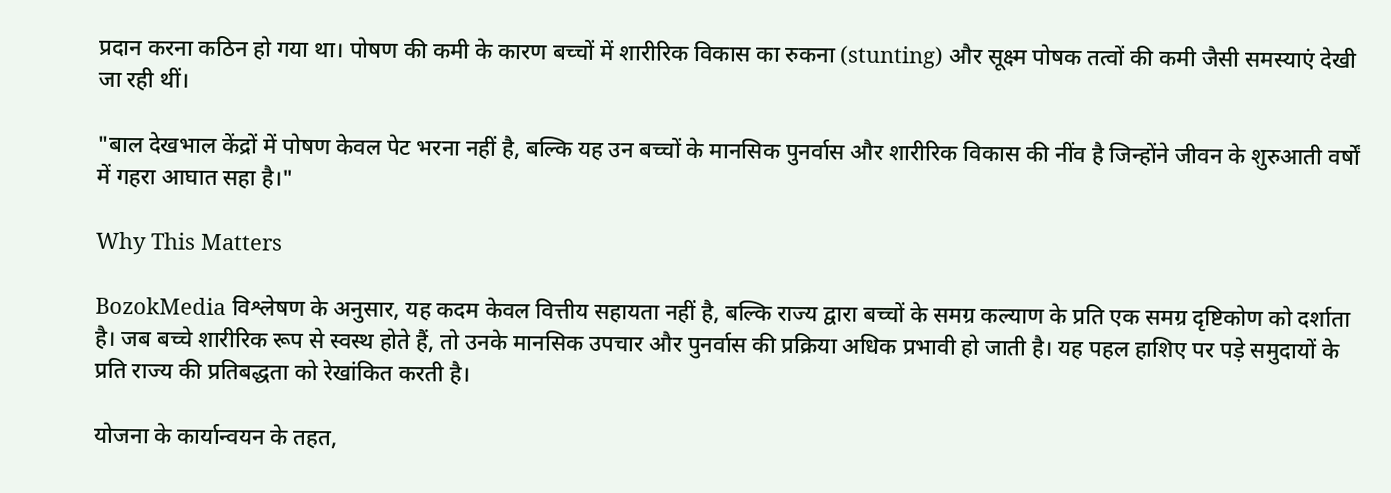प्रदान करना कठिन हो गया था। पोषण की कमी के कारण बच्चों में शारीरिक विकास का रुकना (stunting) और सूक्ष्म पोषक तत्वों की कमी जैसी समस्याएं देखी जा रही थीं।

"बाल देखभाल केंद्रों में पोषण केवल पेट भरना नहीं है, बल्कि यह उन बच्चों के मानसिक पुनर्वास और शारीरिक विकास की नींव है जिन्होंने जीवन के शुरुआती वर्षों में गहरा आघात सहा है।"

Why This Matters

BozokMedia विश्लेषण के अनुसार, यह कदम केवल वित्तीय सहायता नहीं है, बल्कि राज्य द्वारा बच्चों के समग्र कल्याण के प्रति एक समग्र दृष्टिकोण को दर्शाता है। जब बच्चे शारीरिक रूप से स्वस्थ होते हैं, तो उनके मानसिक उपचार और पुनर्वास की प्रक्रिया अधिक प्रभावी हो जाती है। यह पहल हाशिए पर पड़े समुदायों के प्रति राज्य की प्रतिबद्धता को रेखांकित करती है।

योजना के कार्यान्वयन के तहत,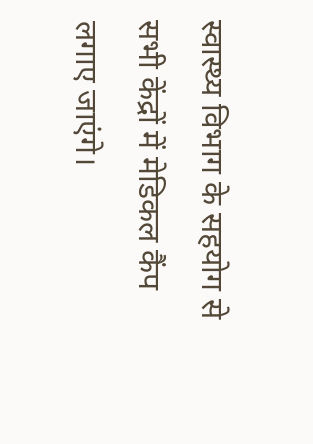स्वास्थ्य विभाग के सहयोग से सभी केंद्रों में मेडिकल कैंप लगाए जाएंगे।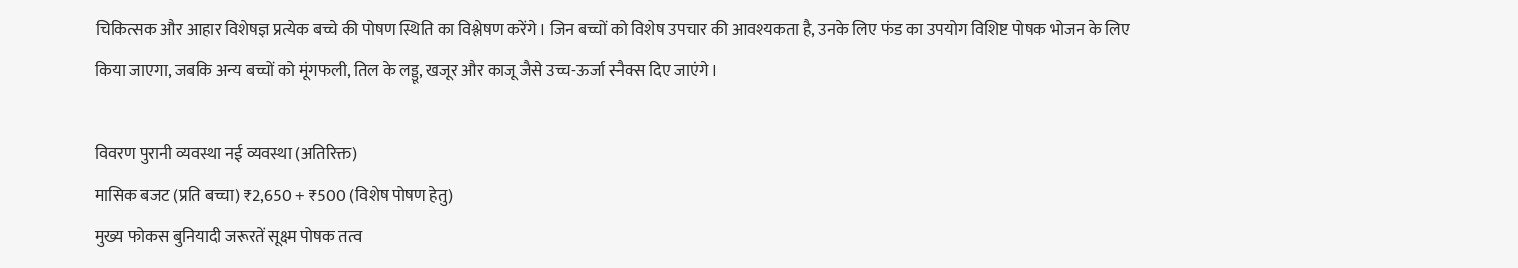चिकित्सक और आहार विशेषज्ञ प्रत्येक बच्चे की पोषण स्थिति का विश्लेषण करेंगे। जिन बच्चों को विशेष उपचार की आवश्यकता है, उनके लिए फंड का उपयोग विशिष्ट पोषक भोजन के लिए किया जाएगा, जबकि अन्य बच्चों को मूंगफली, तिल के लड्डू, खजूर और काजू जैसे उच्च-ऊर्जा स्नैक्स दिए जाएंगे।

विवरण पुरानी व्यवस्था नई व्यवस्था (अतिरिक्त)
मासिक बजट (प्रति बच्चा) ₹2,650 + ₹500 (विशेष पोषण हेतु)
मुख्य फोकस बुनियादी जरूरतें सूक्ष्म पोषक तत्व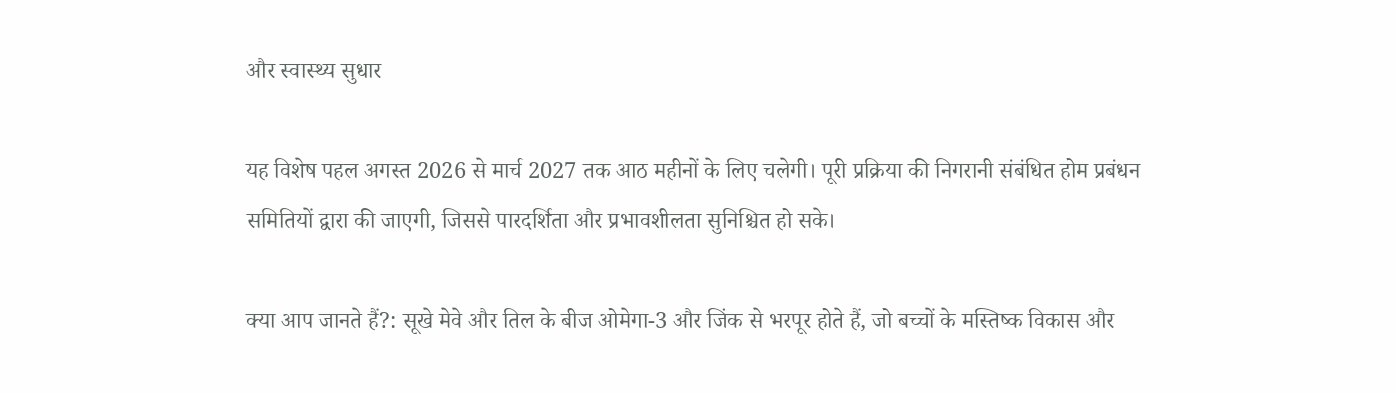और स्वास्थ्य सुधार

यह विशेष पहल अगस्त 2026 से मार्च 2027 तक आठ महीनों के लिए चलेगी। पूरी प्रक्रिया की निगरानी संबंधित होम प्रबंधन समितियों द्वारा की जाएगी, जिससे पारदर्शिता और प्रभावशीलता सुनिश्चित हो सके।

क्या आप जानते हैं?: सूखे मेवे और तिल के बीज ओमेगा-3 और जिंक से भरपूर होते हैं, जो बच्चों के मस्तिष्क विकास और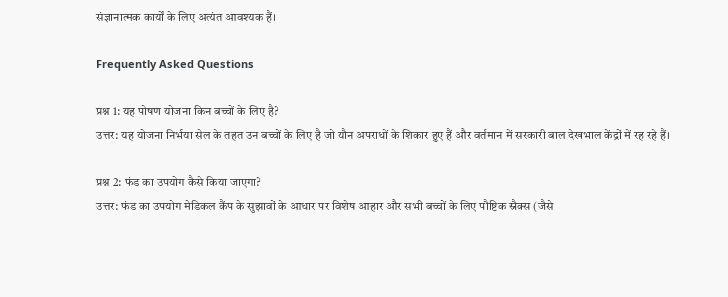संज्ञानात्मक कार्यों के लिए अत्यंत आवश्यक हैं।

Frequently Asked Questions

प्रश्न 1: यह पोषण योजना किन बच्चों के लिए है?
उत्तर: यह योजना निर्भया सेल के तहत उन बच्चों के लिए है जो यौन अपराधों के शिकार हुए हैं और वर्तमान में सरकारी बाल देखभाल केंद्रों में रह रहे हैं।

प्रश्न 2: फंड का उपयोग कैसे किया जाएगा?
उत्तर: फंड का उपयोग मेडिकल कैंप के सुझावों के आधार पर विशेष आहार और सभी बच्चों के लिए पौष्टिक स्नैक्स (जैसे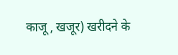काजू, खजूर) खरीदने के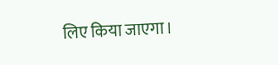लिए किया जाएगा।